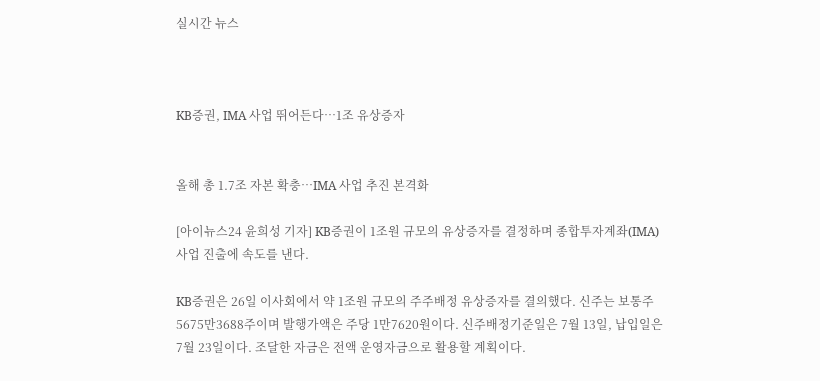실시간 뉴스



KB증권, IMA 사업 뛰어든다…1조 유상증자


올해 총 1.7조 자본 확충…IMA 사업 추진 본격화

[아이뉴스24 윤희성 기자] KB증권이 1조원 규모의 유상증자를 결정하며 종합투자계좌(IMA) 사업 진출에 속도를 낸다.

KB증권은 26일 이사회에서 약 1조원 규모의 주주배정 유상증자를 결의했다. 신주는 보통주 5675만3688주이며 발행가액은 주당 1만7620원이다. 신주배정기준일은 7월 13일, 납입일은 7월 23일이다. 조달한 자금은 전액 운영자금으로 활용할 계획이다.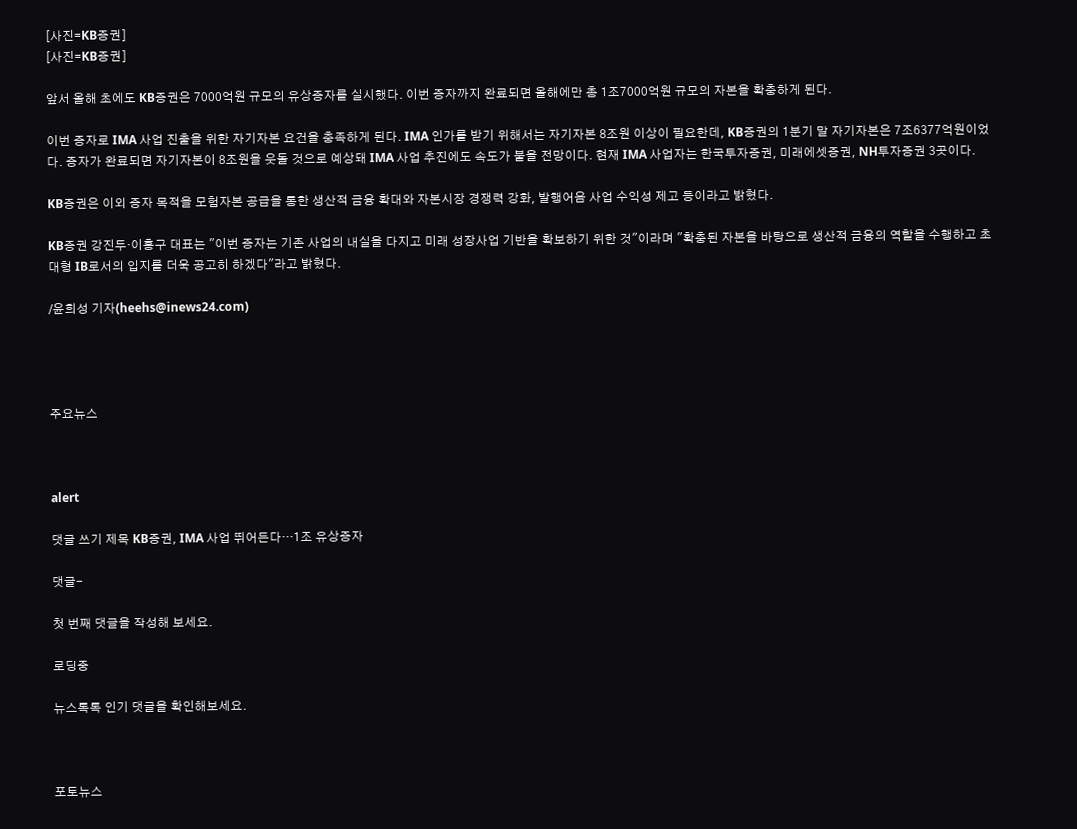[사진=KB증권]
[사진=KB증권]

앞서 올해 초에도 KB증권은 7000억원 규모의 유상증자를 실시했다. 이번 증자까지 완료되면 올해에만 총 1조7000억원 규모의 자본을 확충하게 된다.

이번 증자로 IMA 사업 진출을 위한 자기자본 요건을 충족하게 된다. IMA 인가를 받기 위해서는 자기자본 8조원 이상이 필요한데, KB증권의 1분기 말 자기자본은 7조6377억원이었다. 증자가 완료되면 자기자본이 8조원을 웃돌 것으로 예상돼 IMA 사업 추진에도 속도가 붙을 전망이다. 현재 IMA 사업자는 한국투자증권, 미래에셋증권, NH투자증권 3곳이다.

KB증권은 이외 증자 목적을 모험자본 공급을 통한 생산적 금융 확대와 자본시장 경쟁력 강화, 발행어음 사업 수익성 제고 등이라고 밝혔다.

KB증권 강진두·이홍구 대표는 "이번 증자는 기존 사업의 내실을 다지고 미래 성장사업 기반을 확보하기 위한 것"이라며 "확충된 자본을 바탕으로 생산적 금융의 역할을 수행하고 초대형 IB로서의 입지를 더욱 공고히 하겠다"라고 밝혔다.

/윤희성 기자(heehs@inews24.com)




주요뉴스



alert

댓글 쓰기 제목 KB증권, IMA 사업 뛰어든다…1조 유상증자

댓글-

첫 번째 댓글을 작성해 보세요.

로딩중

뉴스톡톡 인기 댓글을 확인해보세요.



포토뉴스